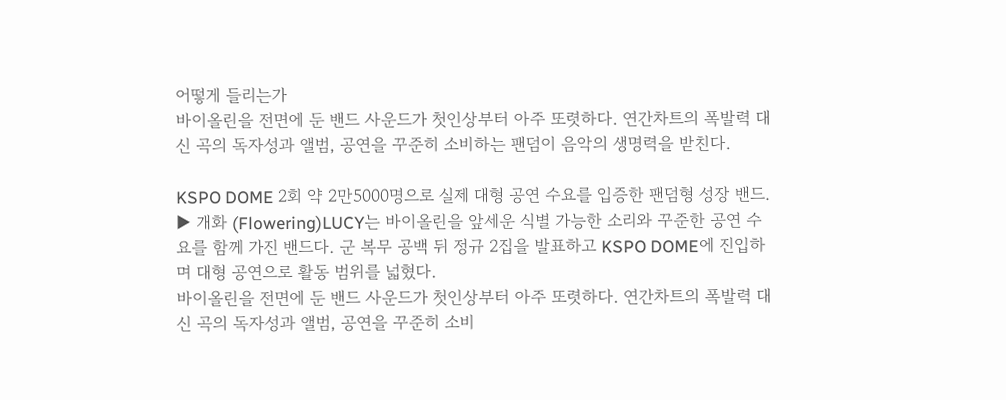어떻게 들리는가
바이올린을 전면에 둔 밴드 사운드가 첫인상부터 아주 또렷하다. 연간차트의 폭발력 대신 곡의 독자성과 앨범, 공연을 꾸준히 소비하는 팬덤이 음악의 생명력을 받친다.

KSPO DOME 2회 약 2만5000명으로 실제 대형 공연 수요를 입증한 팬덤형 성장 밴드.
▶ 개화 (Flowering)LUCY는 바이올린을 앞세운 식별 가능한 소리와 꾸준한 공연 수요를 함께 가진 밴드다. 군 복무 공백 뒤 정규 2집을 발표하고 KSPO DOME에 진입하며 대형 공연으로 활동 범위를 넓혔다.
바이올린을 전면에 둔 밴드 사운드가 첫인상부터 아주 또렷하다. 연간차트의 폭발력 대신 곡의 독자성과 앨범, 공연을 꾸준히 소비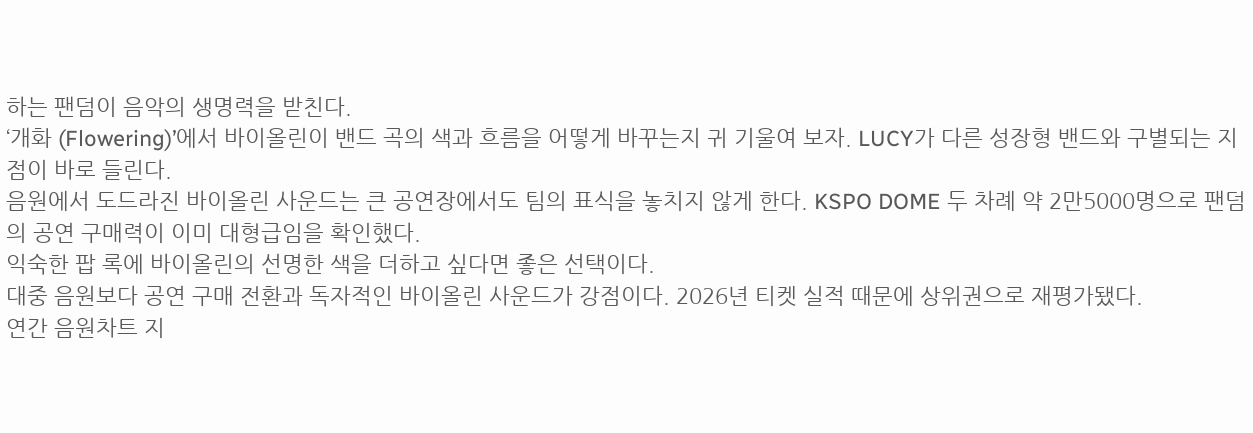하는 팬덤이 음악의 생명력을 받친다.
‘개화 (Flowering)’에서 바이올린이 밴드 곡의 색과 흐름을 어떻게 바꾸는지 귀 기울여 보자. LUCY가 다른 성장형 밴드와 구별되는 지점이 바로 들린다.
음원에서 도드라진 바이올린 사운드는 큰 공연장에서도 팀의 표식을 놓치지 않게 한다. KSPO DOME 두 차례 약 2만5000명으로 팬덤의 공연 구매력이 이미 대형급임을 확인했다.
익숙한 팝 록에 바이올린의 선명한 색을 더하고 싶다면 좋은 선택이다.
대중 음원보다 공연 구매 전환과 독자적인 바이올린 사운드가 강점이다. 2026년 티켓 실적 때문에 상위권으로 재평가됐다.
연간 음원차트 지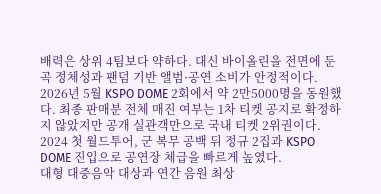배력은 상위 4팀보다 약하다. 대신 바이올린을 전면에 둔 곡 정체성과 팬덤 기반 앨범·공연 소비가 안정적이다.
2026년 5월 KSPO DOME 2회에서 약 2만5000명을 동원했다. 최종 판매분 전체 매진 여부는 1차 티켓 공지로 확정하지 않았지만 공개 실관객만으로 국내 티켓 2위권이다.
2024 첫 월드투어, 군 복무 공백 뒤 정규 2집과 KSPO DOME 진입으로 공연장 체급을 빠르게 높였다.
대형 대중음악 대상과 연간 음원 최상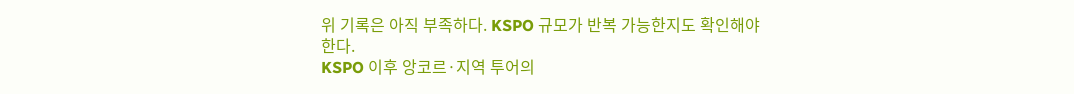위 기록은 아직 부족하다. KSPO 규모가 반복 가능한지도 확인해야 한다.
KSPO 이후 앙코르·지역 투어의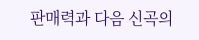판매력과 다음 신곡의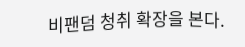비팬덤 청취 확장을 본다.